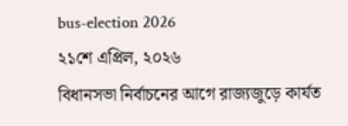bus-election 2026
২১শে এপ্রিল, ২০২৬
বিধানসভা নির্বাচনের আগে রাজ্যজুড়ে কার্যত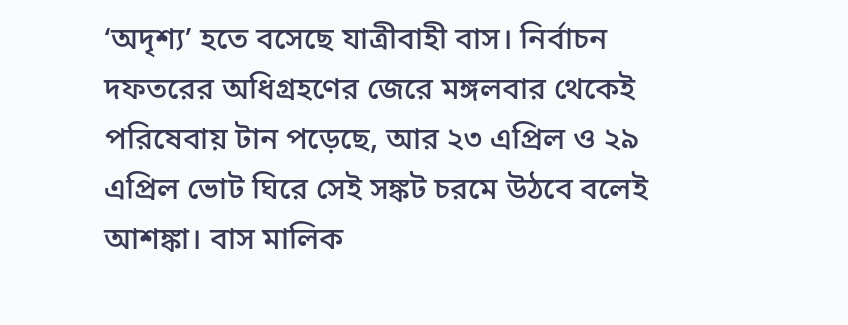‘অদৃশ্য’ হতে বসেছে যাত্রীবাহী বাস। নির্বাচন দফতরের অধিগ্রহণের জেরে মঙ্গলবার থেকেই পরিষেবায় টান পড়েছে, আর ২৩ এপ্রিল ও ২৯ এপ্রিল ভোট ঘিরে সেই সঙ্কট চরমে উঠবে বলেই আশঙ্কা। বাস মালিক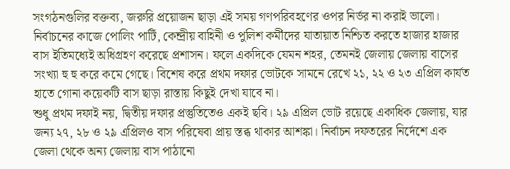সংগঠনগুলির বক্তব্য, জরুরি প্রয়োজন ছাড়া এই সময় গণপরিবহণের ওপর নির্ভর না করাই ভালো।
নির্বাচনের কাজে পোলিং পার্টি, কেন্দ্রীয় বাহিনী ও পুলিশ কর্মীদের যাতায়াত নিশ্চিত করতে হাজার হাজার বাস ইতিমধ্যেই অধিগ্রহণ করেছে প্রশাসন। ফলে একদিকে যেমন শহর, তেমনই জেলায় জেলায় বাসের সংখ্যা হু হু করে কমে গেছে। বিশেষ করে প্রথম দফার ভোটকে সামনে রেখে ২১, ২২ ও ২৩ এপ্রিল কার্যত হাতে গোনা কয়েকটি বাস ছাড়া রাস্তায় কিছুই দেখা যাবে না।
শুধু প্রথম দফাই নয়, দ্বিতীয় দফার প্রস্তুতিতেও একই ছবি। ২৯ এপ্রিল ভোট রয়েছে একাধিক জেলায়, যার জন্য ২৭, ২৮ ও ২৯ এপ্রিলও বাস পরিষেবা প্রায় স্তব্ধ থাকার আশঙ্কা। নির্বাচন দফতরের নির্দেশে এক জেলা থেকে অন্য জেলায় বাস পাঠানো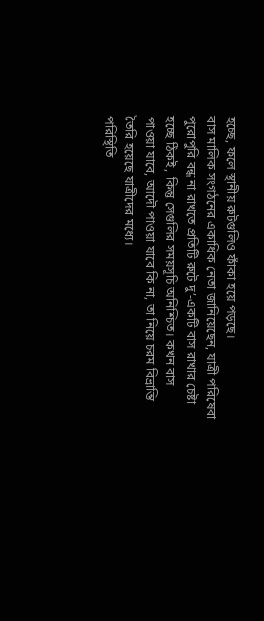হচ্ছে, ফলে স্থানীয় রুটগুলিও ফাঁকা হয়ে পড়ছে।
বাস মালিক সংগঠনের একাধিক নেতা জানিয়েছেন, যাত্রী পরিষেবা পুরোপুরি বন্ধ না রাখতে প্রতিটি রুটে দু’-একটি বাস রাখার চেষ্টা হচ্ছে ঠিকই, কিন্তু সেগুলির সময়সূচি অনিশ্চিত। কখন বাস পাওয়া যাবে, আদৌ পাওয়া যাবে কি না, তা নিয়ে চরম বিভ্রান্তি তৈরি হয়েছে যাত্রীদের মধ্যে।
পরিস্থিতি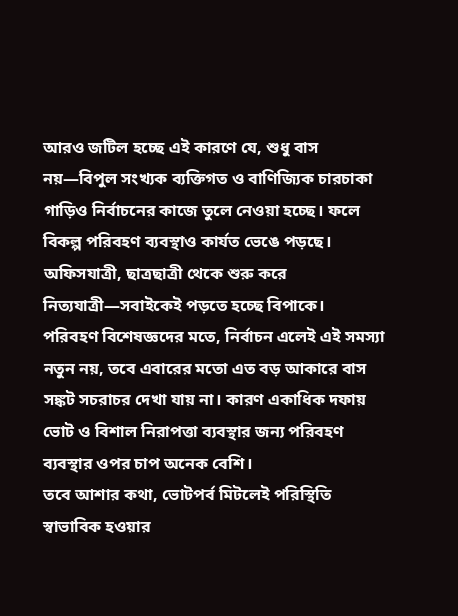আরও জটিল হচ্ছে এই কারণে যে, শুধু বাস নয়—বিপুল সংখ্যক ব্যক্তিগত ও বাণিজ্যিক চারচাকা গাড়িও নির্বাচনের কাজে তুলে নেওয়া হচ্ছে। ফলে বিকল্প পরিবহণ ব্যবস্থাও কার্যত ভেঙে পড়ছে। অফিসযাত্রী, ছাত্রছাত্রী থেকে শুরু করে নিত্যযাত্রী—সবাইকেই পড়তে হচ্ছে বিপাকে।
পরিবহণ বিশেষজ্ঞদের মতে, নির্বাচন এলেই এই সমস্যা নতুন নয়, তবে এবারের মতো এত বড় আকারে বাস সঙ্কট সচরাচর দেখা যায় না। কারণ একাধিক দফায় ভোট ও বিশাল নিরাপত্তা ব্যবস্থার জন্য পরিবহণ ব্যবস্থার ওপর চাপ অনেক বেশি।
তবে আশার কথা, ভোটপর্ব মিটলেই পরিস্থিতি স্বাভাবিক হওয়ার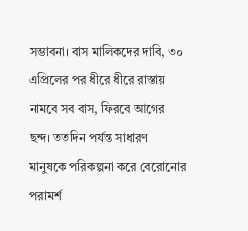সম্ভাবনা। বাস মালিকদের দাবি, ৩০ এপ্রিলের পর ধীরে ধীরে রাস্তায় নামবে সব বাস, ফিরবে আগের ছন্দ। ততদিন পর্যন্ত সাধারণ মানুষকে পরিকল্পনা করে বেরোনোর পরামর্শ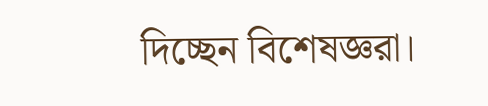দিচ্ছেন বিশেষজ্ঞরা।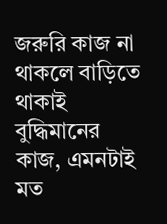জরুরি কাজ না থাকলে বাড়িতে থাকাই বুদ্ধিমানের কাজ, এমনটাই মত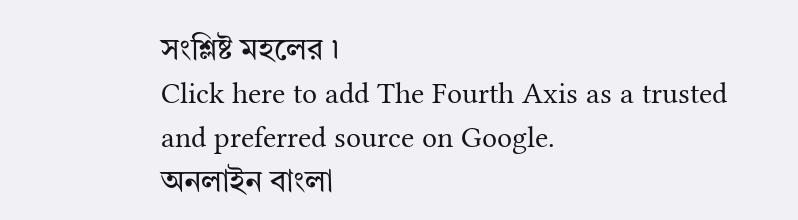সংশ্লিষ্ট মহলের ৷
Click here to add The Fourth Axis as a trusted and preferred source on Google.
অনলাইন বাংলা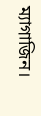ম্যাগাজিন।